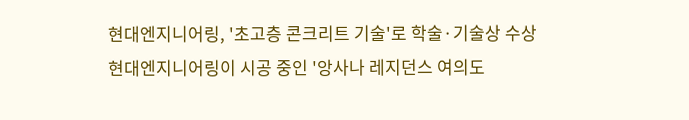현대엔지니어링, '초고층 콘크리트 기술'로 학술·기술상 수상
현대엔지니어링이 시공 중인 '앙사나 레지던스 여의도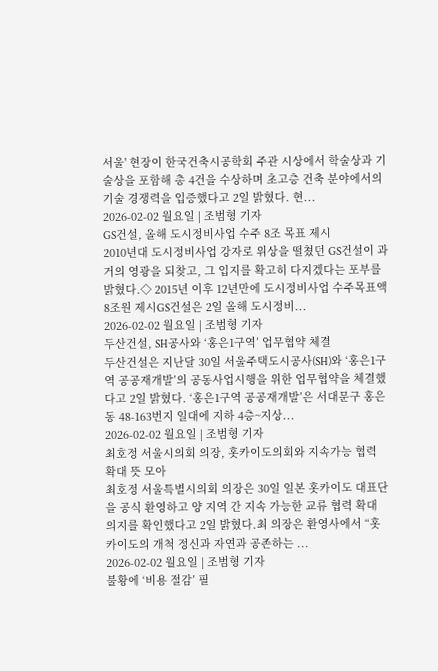서울' 현장이 한국건축시공학회 주관 시상에서 학술상과 기술상을 포함해 총 4건을 수상하며 초고층 건축 분야에서의 기술 경쟁력을 입증했다고 2일 밝혔다. 현...
2026-02-02 월요일 | 조범형 기자
GS건설, 올해 도시정비사업 수주 8조 목표 제시
2010년대 도시정비사업 강자로 위상을 떨쳤던 GS건설이 과거의 영광을 되찾고, 그 입지를 확고히 다지겠다는 포부를 밝혔다.◇ 2015년 이후 12년만에 도시정비사업 수주목표액 8조원 제시GS건설은 2일 올해 도시정비...
2026-02-02 월요일 | 조범형 기자
두산건설, SH공사와 ‘홍은1구역’ 업무협약 체결
두산건설은 지난달 30일 서울주택도시공사(SH)와 ‘홍은1구역 공공재개발’의 공동사업시행을 위한 업무협약을 체결했다고 2일 밝혔다. ‘홍은1구역 공공재개발’은 서대문구 홍은동 48-163번지 일대에 지하 4층~지상...
2026-02-02 월요일 | 조범형 기자
최호정 서울시의회 의장, 홋카이도의회와 지속가능 협력 확대 뜻 모아
최호정 서울특별시의회 의장은 30일 일본 홋카이도 대표단을 공식 환영하고 양 지역 간 지속 가능한 교류 협력 확대 의지를 확인했다고 2일 밝혔다.최 의장은 환영사에서 “홋카이도의 개척 정신과 자연과 공존하는 ...
2026-02-02 월요일 | 조범형 기자
불황에 ‘비용 절감’ 필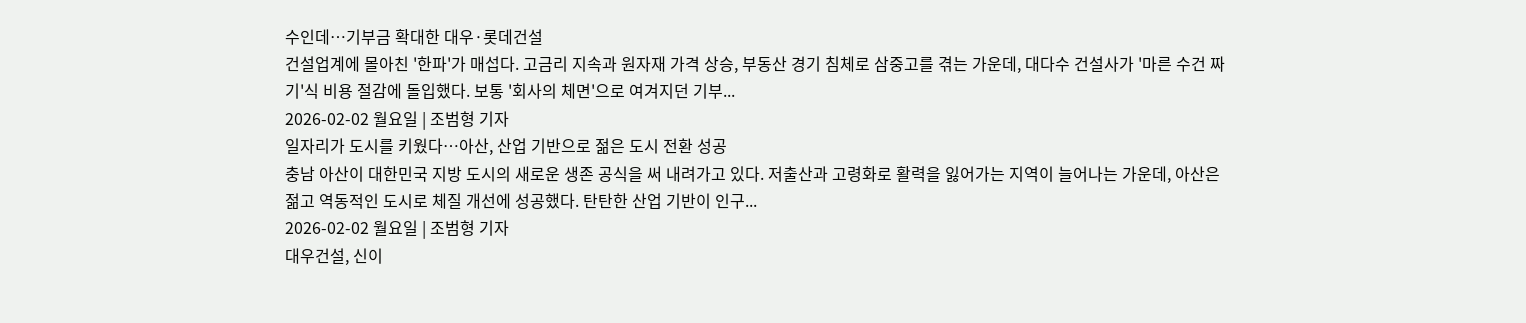수인데…기부금 확대한 대우·롯데건설
건설업계에 몰아친 '한파'가 매섭다. 고금리 지속과 원자재 가격 상승, 부동산 경기 침체로 삼중고를 겪는 가운데, 대다수 건설사가 '마른 수건 짜기'식 비용 절감에 돌입했다. 보통 '회사의 체면'으로 여겨지던 기부...
2026-02-02 월요일 | 조범형 기자
일자리가 도시를 키웠다…아산, 산업 기반으로 젊은 도시 전환 성공
충남 아산이 대한민국 지방 도시의 새로운 생존 공식을 써 내려가고 있다. 저출산과 고령화로 활력을 잃어가는 지역이 늘어나는 가운데, 아산은 젊고 역동적인 도시로 체질 개선에 성공했다. 탄탄한 산업 기반이 인구...
2026-02-02 월요일 | 조범형 기자
대우건설, 신이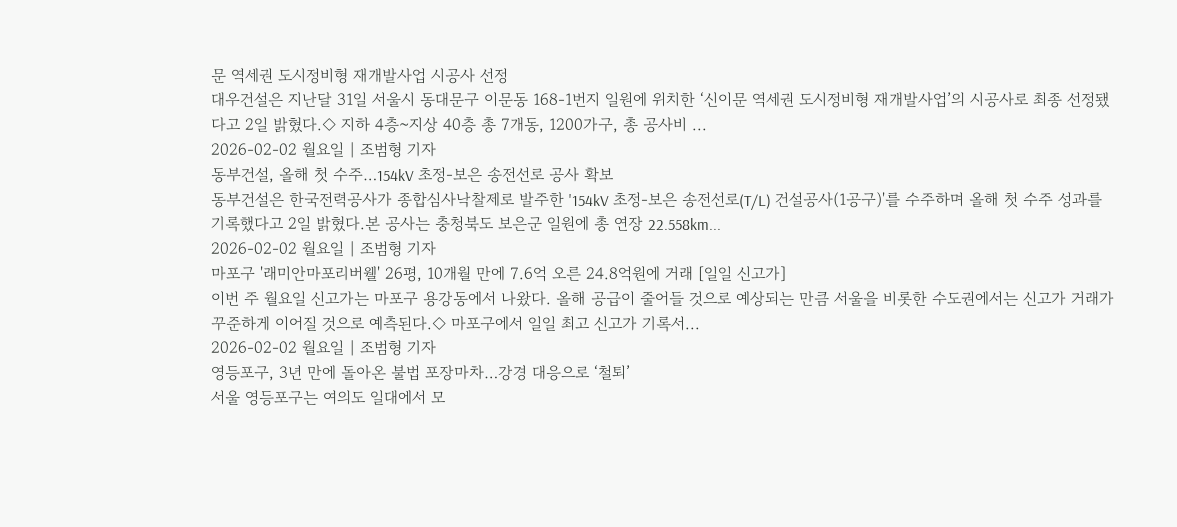문 역세권 도시정비형 재개발사업 시공사 선정
대우건설은 지난달 31일 서울시 동대문구 이문동 168-1번지 일원에 위치한 ‘신이문 역세권 도시정비형 재개발사업’의 시공사로 최종 선정됐다고 2일 밝혔다.◇ 지하 4층~지상 40층 총 7개동, 1200가구, 총 공사비 ...
2026-02-02 월요일 | 조범형 기자
동부건설, 올해 첫 수주…154kV 초정-보은 송전선로 공사 확보
동부건설은 한국전력공사가 종합심사낙찰제로 발주한 '154kV 초정-보은 송전선로(T/L) 건설공사(1공구)'를 수주하며 올해 첫 수주 성과를 기록했다고 2일 밝혔다.본 공사는 충청북도 보은군 일원에 총 연장 22.558km...
2026-02-02 월요일 | 조범형 기자
마포구 '래미안마포리버웰' 26평, 10개월 만에 7.6억 오른 24.8억원에 거래 [일일 신고가]
이번 주 월요일 신고가는 마포구 용강동에서 나왔다. 올해 공급이 줄어들 것으로 예상되는 만큼 서울을 비롯한 수도권에서는 신고가 거래가 꾸준하게 이어질 것으로 예측된다.◇ 마포구에서 일일 최고 신고가 기록서...
2026-02-02 월요일 | 조범형 기자
영등포구, 3년 만에 돌아온 불법 포장마차…강경 대응으로 ‘철퇴’
서울 영등포구는 여의도 일대에서 모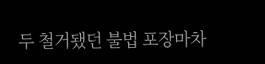두 철거됐던 불법 포장마차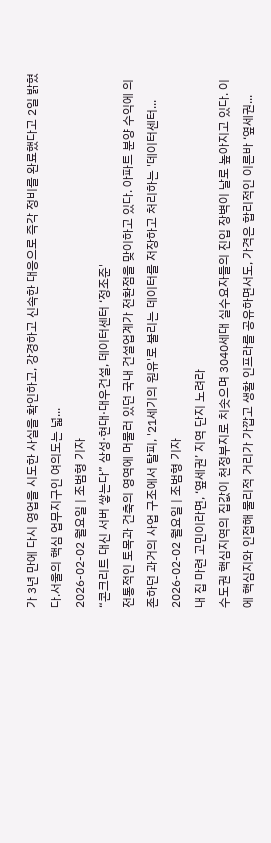가 3년 만에 다시 영업을 시도한 사실을 확인하고, 강경하고 신속한 대응으로 즉각 정비를 완료했다고 2일 밝혔다.서울의 핵심 업무지구인 여의도는 넓...
2026-02-02 월요일 | 조범형 기자
“콘크리트 대신 서버 쌓는다” 삼성·현대·대우건설, 데이터센터 ‘정조준'
전통적인 토목과 건축의 영역에 머물러 있던 국내 건설업계가 전환점을 맞이하고 있다. 아파트 분양 수익에 의존하던 과거의 사업 구조에서 탈피, '21세기의 원유'로 불리는 데이터를 저장하고 처리하는 '데이터센터...
2026-02-02 월요일 | 조범형 기자
내 집 마련 고민이라면, ‘옆세권’ 지역 단지 노려라
수도권 핵심지역의 집값이 천정부지로 치솟으며 3040세대 실수요자들의 진입 장벽이 날로 높아지고 있다. 이에 핵심지와 인접해 물리적 거리가 가깝고 생활 인프라를 공유하면서도, 가격은 합리적인 이른바 ‘옆세권...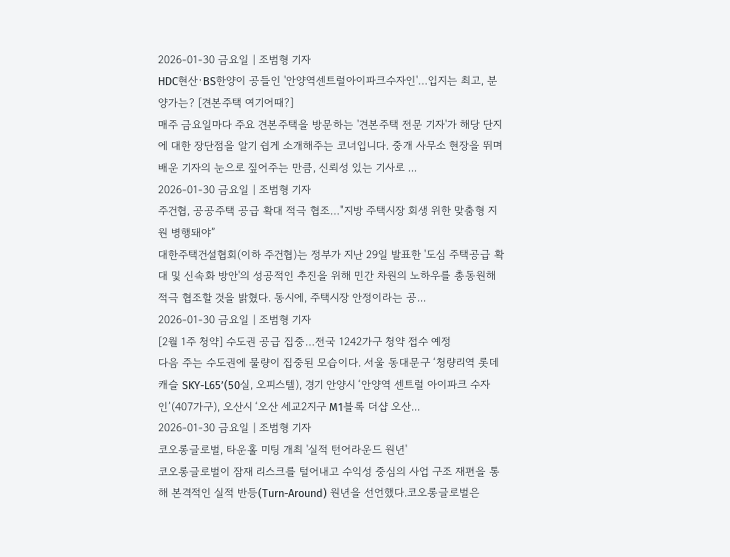2026-01-30 금요일 | 조범형 기자
HDC현산·BS한양이 공들인 '안양역센트럴아이파크수자인'…입지는 최고, 분양가는? [견본주택 여기어때?]
매주 금요일마다 주요 견본주택을 방문하는 '견본주택 전문 기자'가 해당 단지에 대한 장단점을 알기 쉽게 소개해주는 코너입니다. 중개 사무소 현장을 뛰며 배운 기자의 눈으로 짚어주는 만큼, 신뢰성 있는 기사로 ...
2026-01-30 금요일 | 조범형 기자
주건협, 공공주택 공급 확대 적극 협조…"지방 주택시장 회생 위한 맞춤형 지원 병행돼야”
대한주택건설협회(이하 주건협)는 정부가 지난 29일 발표한 '도심 주택공급 확대 및 신속화 방안'의 성공적인 추진을 위해 민간 차원의 노하우를 총동원해 적극 협조할 것을 밝혔다. 동시에, 주택시장 안정이라는 공...
2026-01-30 금요일 | 조범형 기자
[2월 1주 청약] 수도권 공급 집중…전국 1242가구 청약 접수 예정
다음 주는 수도권에 물량이 집중된 모습이다. 서울 동대문구 ‘청량리역 롯데캐슬 SKY-L65’(50실, 오피스텔), 경기 안양시 ‘안양역 센트럴 아이파크 수자인’(407가구), 오산시 ‘오산 세교2지구 M1블록 더샵 오산...
2026-01-30 금요일 | 조범형 기자
코오롱글로벌, 타운홀 미팅 개최 '실적 턴어라운드 원년'
코오롱글로벌이 잠재 리스크를 털어내고 수익성 중심의 사업 구조 재편을 통해 본격적인 실적 반등(Turn-Around) 원년을 선언했다.코오롱글로벌은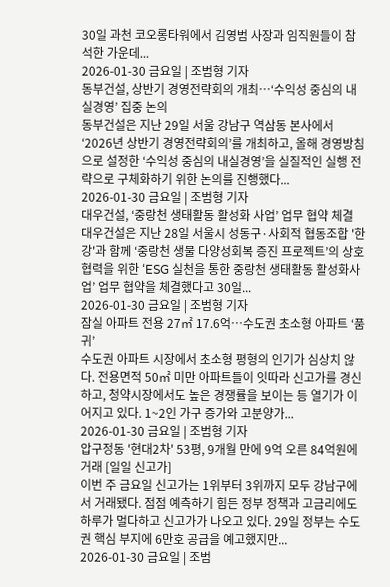30일 과천 코오롱타워에서 김영범 사장과 임직원들이 참석한 가운데...
2026-01-30 금요일 | 조범형 기자
동부건설, 상반기 경영전략회의 개최…‘수익성 중심의 내실경영’ 집중 논의
동부건설은 지난 29일 서울 강남구 역삼동 본사에서 ‘2026년 상반기 경영전략회의’를 개최하고, 올해 경영방침으로 설정한 ‘수익성 중심의 내실경영’을 실질적인 실행 전략으로 구체화하기 위한 논의를 진행했다...
2026-01-30 금요일 | 조범형 기자
대우건설, ‘중랑천 생태활동 활성화 사업’ 업무 협약 체결
대우건설은 지난 28일 서울시 성동구·사회적 협동조합 '한강'과 함께 ‘중랑천 생물 다양성회복 증진 프로젝트’의 상호 협력을 위한 ‘ESG 실천을 통한 중랑천 생태활동 활성화사업’ 업무 협약을 체결했다고 30일...
2026-01-30 금요일 | 조범형 기자
잠실 아파트 전용 27㎡ 17.6억…수도권 초소형 아파트 ‘품귀’
수도권 아파트 시장에서 초소형 평형의 인기가 심상치 않다. 전용면적 50㎡ 미만 아파트들이 잇따라 신고가를 경신하고, 청약시장에서도 높은 경쟁률을 보이는 등 열기가 이어지고 있다. 1~2인 가구 증가와 고분양가...
2026-01-30 금요일 | 조범형 기자
압구정동 '현대2차' 53평, 9개월 만에 9억 오른 84억원에 거래 [일일 신고가]
이번 주 금요일 신고가는 1위부터 3위까지 모두 강남구에서 거래됐다. 점점 예측하기 힘든 정부 정책과 고금리에도 하루가 멀다하고 신고가가 나오고 있다. 29일 정부는 수도권 핵심 부지에 6만호 공급을 예고했지만...
2026-01-30 금요일 | 조범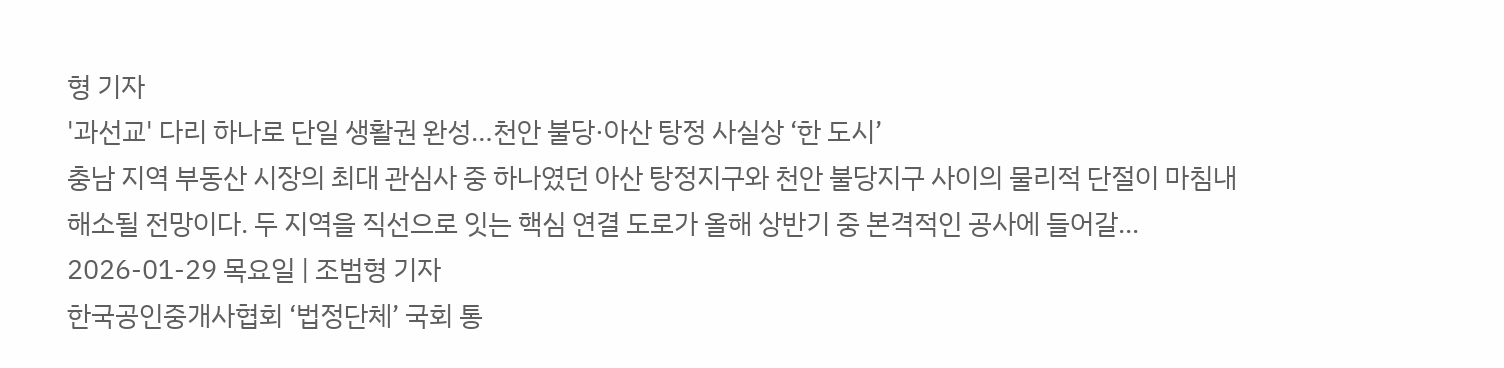형 기자
'과선교' 다리 하나로 단일 생활권 완성…천안 불당·아산 탕정 사실상 ‘한 도시’
충남 지역 부동산 시장의 최대 관심사 중 하나였던 아산 탕정지구와 천안 불당지구 사이의 물리적 단절이 마침내 해소될 전망이다. 두 지역을 직선으로 잇는 핵심 연결 도로가 올해 상반기 중 본격적인 공사에 들어갈...
2026-01-29 목요일 | 조범형 기자
한국공인중개사협회 ‘법정단체’ 국회 통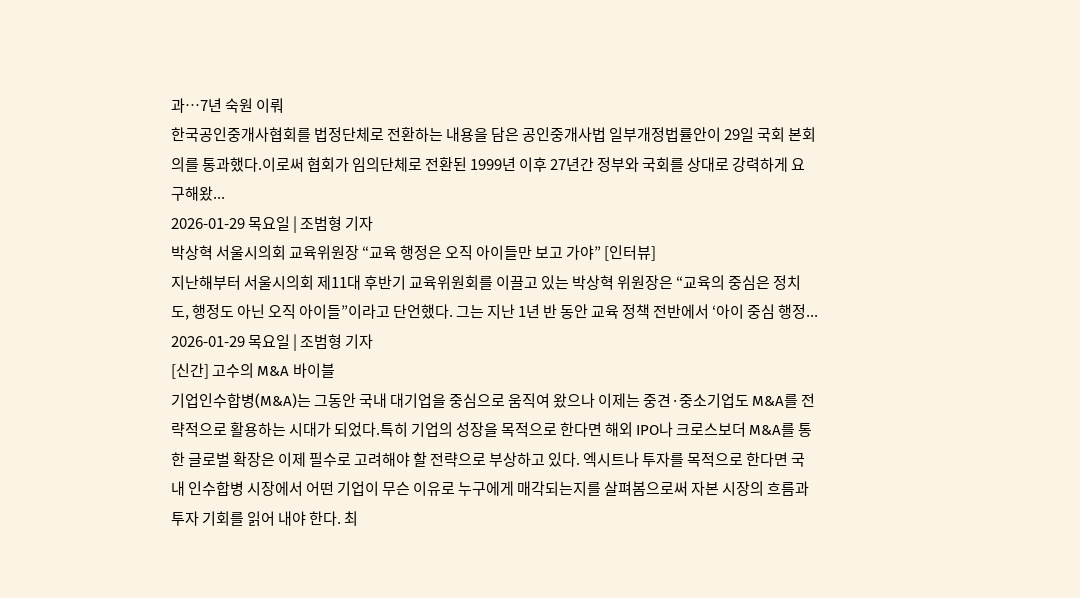과…7년 숙원 이뤄
한국공인중개사협회를 법정단체로 전환하는 내용을 담은 공인중개사법 일부개정법률안이 29일 국회 본회의를 통과했다.이로써 협회가 임의단체로 전환된 1999년 이후 27년간 정부와 국회를 상대로 강력하게 요구해왔...
2026-01-29 목요일 | 조범형 기자
박상혁 서울시의회 교육위원장 “교육 행정은 오직 아이들만 보고 가야” [인터뷰]
지난해부터 서울시의회 제11대 후반기 교육위원회를 이끌고 있는 박상혁 위원장은 “교육의 중심은 정치도, 행정도 아닌 오직 아이들”이라고 단언했다. 그는 지난 1년 반 동안 교육 정책 전반에서 ‘아이 중심 행정...
2026-01-29 목요일 | 조범형 기자
[신간] 고수의 M&A 바이블
기업인수합병(M&A)는 그동안 국내 대기업을 중심으로 움직여 왔으나 이제는 중견·중소기업도 M&A를 전략적으로 활용하는 시대가 되었다.특히 기업의 성장을 목적으로 한다면 해외 IPO나 크로스보더 M&A를 통한 글로벌 확장은 이제 필수로 고려해야 할 전략으로 부상하고 있다. 엑시트나 투자를 목적으로 한다면 국내 인수합병 시장에서 어떤 기업이 무슨 이유로 누구에게 매각되는지를 살펴봄으로써 자본 시장의 흐름과 투자 기회를 읽어 내야 한다. 최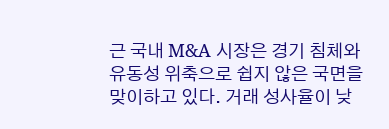근 국내 M&A 시장은 경기 침체와 유동성 위축으로 쉽지 않은 국면을 맞이하고 있다. 거래 성사율이 낮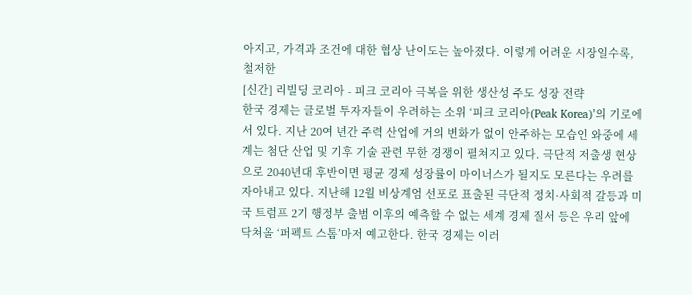아지고, 가격과 조건에 대한 협상 난이도는 높아졌다. 이렇게 어려운 시장일수록, 철저한
[신간] 리빌딩 코리아 - 피크 코리아 극복을 위한 생산성 주도 성장 전략
한국 경제는 글로벌 투자자들이 우려하는 소위 ‘피크 코리아(Peak Korea)’의 기로에 서 있다. 지난 20여 년간 주력 산업에 거의 변화가 없이 안주하는 모습인 와중에 세계는 첨단 산업 및 기후 기술 관련 무한 경쟁이 펼쳐지고 있다. 극단적 저출생 현상으로 2040년대 후반이면 평균 경제 성장률이 마이너스가 될지도 모른다는 우려를 자아내고 있다. 지난해 12월 비상계엄 선포로 표출된 극단적 정치·사회적 갈등과 미국 트럼프 2기 행정부 출범 이후의 예측할 수 없는 세계 경제 질서 등은 우리 앞에 닥쳐올 ‘퍼펙트 스톰’마저 예고한다. 한국 경제는 이러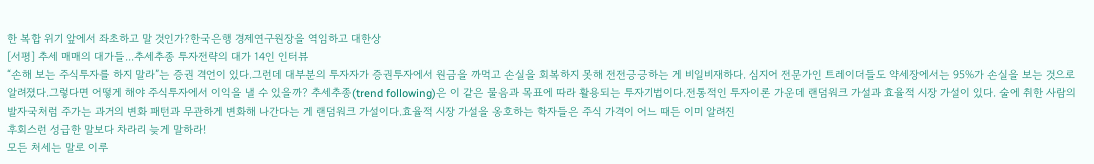한 복합 위기 앞에서 좌초하고 말 것인가?한국은행 경제연구원장을 역임하고 대한상
[서평] 추세 매매의 대가들...추세추종 투자전략의 대가 14인 인터뷰
“손해 보는 주식투자를 하지 말라”는 증권 격언이 있다.그런데 대부분의 투자자가 증권투자에서 원금을 까먹고 손실을 회복하지 못해 전전긍긍하는 게 비일비재하다. 심지어 전문가인 트레이더들도 약세장에서는 95%가 손실을 보는 것으로 알려졌다.그렇다면 어떻게 해야 주식투자에서 이익을 낼 수 있을까? 추세추종(trend following)은 이 같은 물음과 목표에 따라 활용되는 투자기법이다.전통적인 투자이론 가운데 랜덤워크 가설과 효율적 시장 가설이 있다. 술에 취한 사람의 발자국처럼 주가는 과거의 변화 패턴과 무관하게 변화해 나간다는 게 랜덤워크 가설이다.효율적 시장 가설을 옹호하는 학자들은 주식 가격이 어느 때든 이미 알려진
후회스런 성급한 말보다 차라리 늦게 말하라!
모든 처세는 말로 이루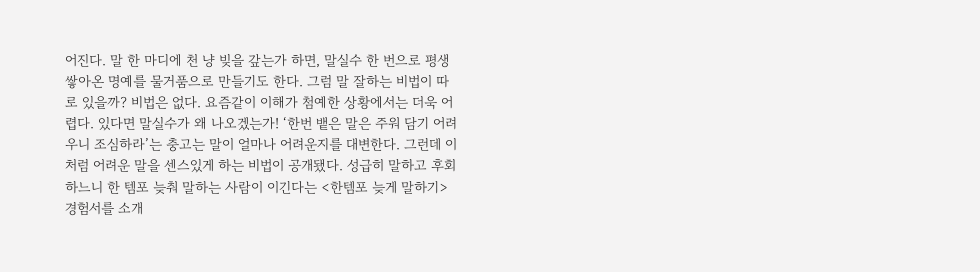어진다. 말 한 마디에 천 냥 빚을 갚는가 하면, 말실수 한 번으로 평생 쌓아온 명예를 물거품으로 만들기도 한다. 그럼 말 잘하는 비법이 따로 있을까? 비법은 없다. 요즘같이 이해가 첨예한 상황에서는 더욱 어렵다. 있다면 말실수가 왜 나오겠는가! ‘한번 뱉은 말은 주워 담기 어려우니 조심하라’는 충고는 말이 얼마나 어려운지를 대변한다. 그런데 이처럼 어려운 말을 센스있게 하는 비법이 공개됐다. 성급히 말하고 후회하느니 한 템포 늦춰 말하는 사람이 이긴다는 <한템포 늦게 말하기> 경험서를 소개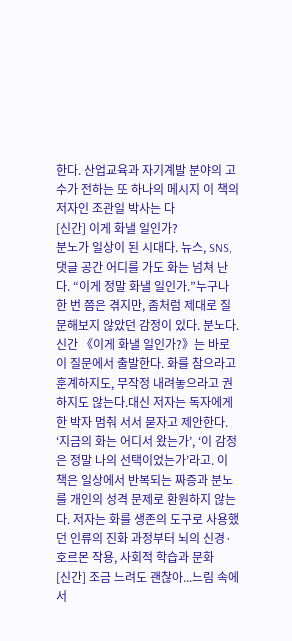한다. 산업교육과 자기계발 분야의 고수가 전하는 또 하나의 메시지 이 책의 저자인 조관일 박사는 다
[신간] 이게 화낼 일인가?
분노가 일상이 된 시대다. 뉴스, SNS, 댓글 공간 어디를 가도 화는 넘쳐 난다. “이게 정말 화낼 일인가.”누구나 한 번 쯤은 겪지만, 좀처럼 제대로 질문해보지 않았던 감정이 있다. 분노다. 신간 《이게 화낼 일인가?》는 바로 이 질문에서 출발한다. 화를 참으라고 훈계하지도, 무작정 내려놓으라고 권하지도 않는다.대신 저자는 독자에게 한 박자 멈춰 서서 묻자고 제안한다. ‘지금의 화는 어디서 왔는가’, ‘이 감정은 정말 나의 선택이었는가’라고. 이 책은 일상에서 반복되는 짜증과 분노를 개인의 성격 문제로 환원하지 않는다. 저자는 화를 생존의 도구로 사용했던 인류의 진화 과정부터 뇌의 신경·호르몬 작용, 사회적 학습과 문화
[신간] 조금 느려도 괜찮아...느림 속에서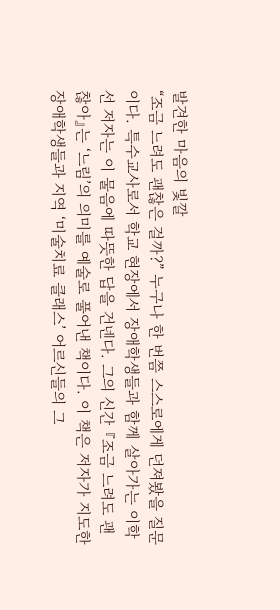발견한 마음의 빛깔
“조금 느려도 괜찮은 걸까?” 누구나 한 번쯤 스스로에게 던져봤을 질문이다. 특수교사로서 학교 현장에서 장애학생들과 함께 살아가는 이학선 저자는 이 물음에 따뜻한 답을 건넨다. 그의 신간 『조금 느려도 괜찮아』는 ‘느림’의 의미를 예술로 풀어낸 책이다. 이 책은 저자가 지도한 장애학생들과 지역 ‘미술치료 클래스’ 어르신들의 그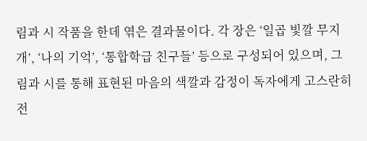림과 시 작품을 한데 엮은 결과물이다. 각 장은 ‘일곱 빛깔 무지개’, ‘나의 기억’, ‘통합학급 친구들’ 등으로 구성되어 있으며, 그림과 시를 통해 표현된 마음의 색깔과 감정이 독자에게 고스란히 전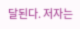달된다. 저자는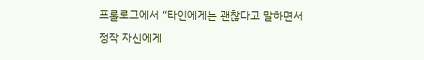프롤로그에서 “타인에게는 괜찮다고 말하면서 정작 자신에게